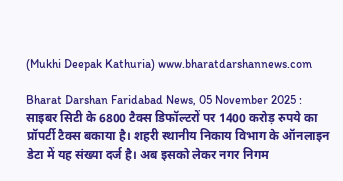(Mukhi Deepak Kathuria) www.bharatdarshannews.com

Bharat Darshan Faridabad News, 05 November 2025 : साइबर सिटी के 6800 टैक्स डिफॉल्टरों पर 1400 करोड़ रुपये का प्रॉपर्टी टैक्स बकाया है। शहरी स्थानीय निकाय विभाग के ऑनलाइन डेटा में यह संख्या दर्ज है। अब इसको लेकर नगर निगम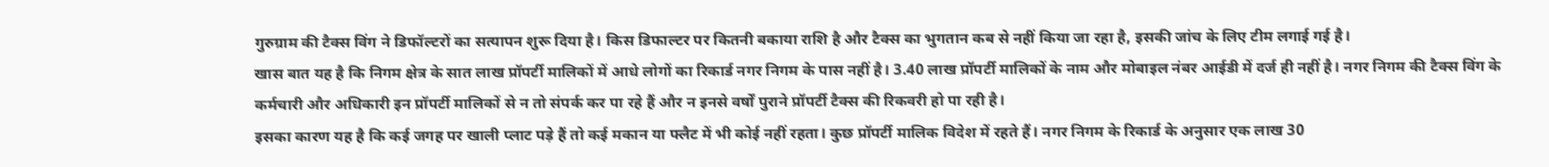गुरुग्राम की टैक्स विंग ने डिफॉल्टरों का सत्यापन शुरू दिया है। किस डिफाल्टर पर कितनी बकाया राशि है और टैक्स का भुगतान कब से नहीं किया जा रहा है, इसकी जांच के लिए टीम लगाई गई है।
खास बात यह है कि निगम क्षेत्र के सात लाख प्रॉपर्टी मालिकों में आधे लोगों का रिकार्ड नगर निगम के पास नहीं है। 3.40 लाख प्रॉपर्टी मालिकों के नाम और मोबाइल नंबर आईडी में दर्ज ही नहीं है। नगर निगम की टैक्स विंग के कर्मचारी और अधिकारी इन प्रॉपर्टी मालिकों से न तो संपर्क कर पा रहे हैं और न इनसे वर्षों पुराने प्रॉपर्टी टैक्स की रिकवरी हो पा रही है।
इसका कारण यह है कि कई जगह पर खाली प्लाट पड़े हैं तो कई मकान या फ्लैट में भी कोई नहीं रहता। कुछ प्रॉपर्टी मालिक विदेश में रहते हैं। नगर निगम के रिकार्ड के अनुसार एक लाख 30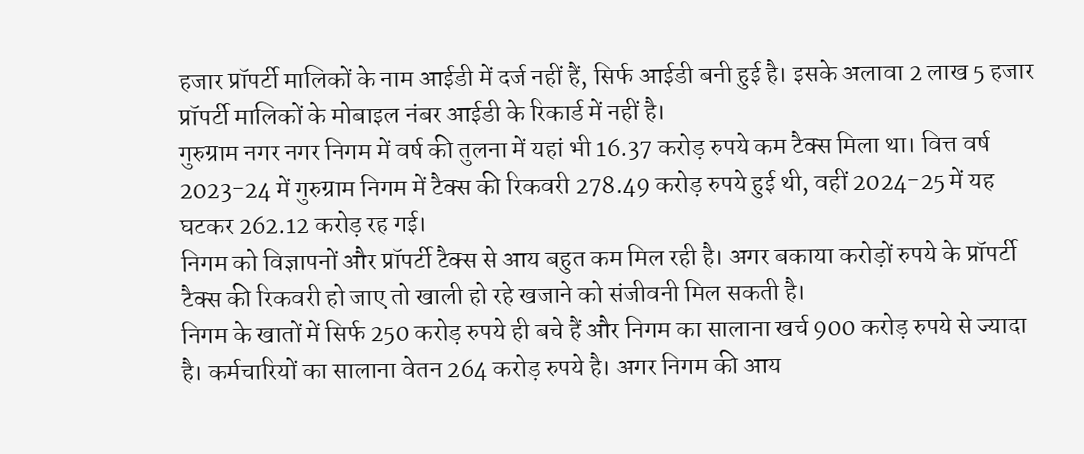हजार प्रॉपर्टी मालिकों के नाम आईडी में दर्ज नहीं हैं, सिर्फ आईडी बनी हुई है। इसके अलावा 2 लाख 5 हजार प्रॉपर्टी मालिकों के मोबाइल नंबर आईडी के रिकार्ड में नहीं है।
गुरुग्राम नगर नगर निगम में वर्ष की तुलना में यहां भी 16.37 करोड़ रुपये कम टैक्स मिला था। वित्त वर्ष 2023-24 में गुरुग्राम निगम में टैक्स की रिकवरी 278.49 करोड़ रुपये हुई थी, वहीं 2024-25 में यह घटकर 262.12 करोड़ रह गई।
निगम को विज्ञापनों और प्रॉपर्टी टैक्स से आय बहुत कम मिल रही है। अगर बकाया करोड़ों रुपये के प्रॉपर्टी टैक्स की रिकवरी हो जाए तो खाली हो रहे खजाने को संजीवनी मिल सकती है।
निगम के खातों में सिर्फ 250 करोड़ रुपये ही बचे हैं और निगम का सालाना खर्च 900 करोड़ रुपये से ज्यादा है। कर्मचारियों का सालाना वेतन 264 करोड़ रुपये है। अगर निगम की आय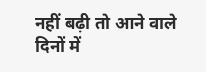नहीं बढ़ी तो आने वाले दिनों में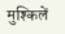मुश्किलें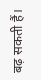बढ़ सकती हैं।